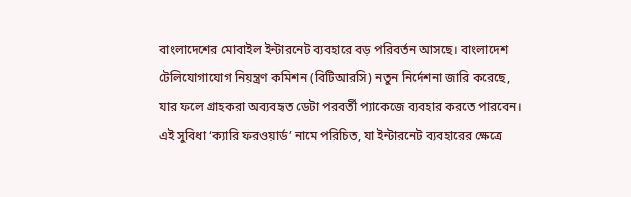বাংলাদেশের মোবাইল ইন্টারনেট ব্যবহারে বড় পরিবর্তন আসছে। বাংলাদেশ টেলিযোগাযোগ নিয়ন্ত্রণ কমিশন (বিটিআরসি) নতুন নির্দেশনা জারি করেছে, যার ফলে গ্রাহকরা অব্যবহৃত ডেটা পরবর্তী প্যাকেজে ব্যবহার করতে পারবেন। এই সুবিধা ‘ক্যারি ফরওয়ার্ড’ নামে পরিচিত, যা ইন্টারনেট ব্যবহারের ক্ষেত্রে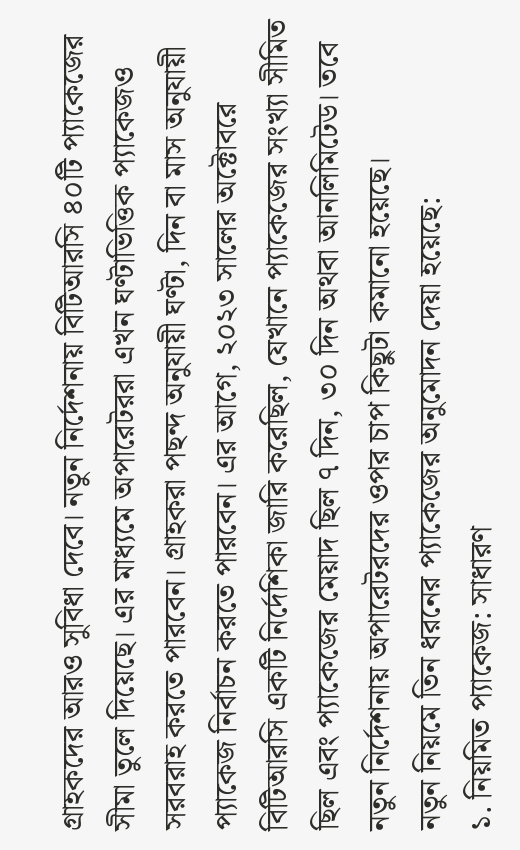গ্রাহকদের আরও সুবিধা দেবে। নতুন নির্দেশনায় বিটিআরসি ৪০টি প্যাকেজের সীমা তুলে দিয়েছে। এর মাধ্যমে অপারেটররা এখন ঘণ্টাভিত্তিক প্যাকেজও সরবরাহ করতে পারবেন। গ্রাহকরা পছন্দ অনুযায়ী ঘণ্টা, দিন বা মাস অনুযায়ী প্যাকেজ নির্বাচন করতে পারবেন। এর আগে, ২০২৩ সালের অক্টোবরে বিটিআরসি একটি নির্দেশিকা জারি করেছিল, যেখানে প্যাকেজের সংখ্যা সীমিত ছিল এবং প্যাকেজের মেয়াদ ছিল ৭ দিন, ৩০ দিন অথবা আনলিমিটেড। তবে নতুন নির্দেশনায় অপারেটরদের ওপর চাপ কিছুটা কমানো হয়েছে।
নতুন নিয়মে তিন ধরনের প্যাকেজের অনুমোদন দেয়া হয়েছে:
১. নিয়মিত প্যাকেজ: সাধারণ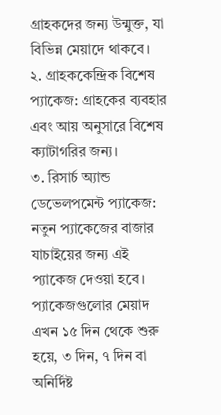গ্রাহকদের জন্য উন্মুক্ত, যা বিভিন্ন মেয়াদে থাকবে।
২. গ্রাহককেন্দ্রিক বিশেষ প্যাকেজ: গ্রাহকের ব্যবহার এবং আয় অনুসারে বিশেষ ক্যাটাগরির জন্য।
৩. রিসার্চ অ্যান্ড ডেভেলপমেন্ট প্যাকেজ: নতুন প্যাকেজের বাজার যাচাইয়ের জন্য এই প্যাকেজ দেওয়া হবে।
প্যাকেজগুলোর মেয়াদ এখন ১৫ দিন থেকে শুরু হয়ে, ৩ দিন, ৭ দিন বা অনির্দিষ্ট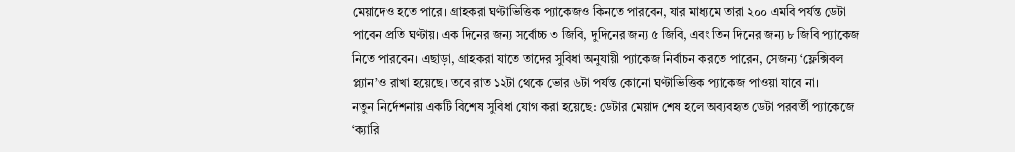মেয়াদেও হতে পারে। গ্রাহকরা ঘণ্টাভিত্তিক প্যাকেজও কিনতে পারবেন, যার মাধ্যমে তারা ২০০ এমবি পর্যন্ত ডেটা পাবেন প্রতি ঘণ্টায়। এক দিনের জন্য সর্বোচ্চ ৩ জিবি, দুদিনের জন্য ৫ জিবি, এবং তিন দিনের জন্য ৮ জিবি প্যাকেজ নিতে পারবেন। এছাড়া, গ্রাহকরা যাতে তাদের সুবিধা অনুযায়ী প্যাকেজ নির্বাচন করতে পারেন, সেজন্য ‘ফ্লেক্সিবল প্ল্যান’ও রাখা হয়েছে। তবে রাত ১২টা থেকে ভোর ৬টা পর্যন্ত কোনো ঘণ্টাভিত্তিক প্যাকেজ পাওয়া যাবে না।
নতুন নির্দেশনায় একটি বিশেষ সুবিধা যোগ করা হয়েছে: ডেটার মেয়াদ শেষ হলে অব্যবহৃত ডেটা পরবর্তী প্যাকেজে ‘ক্যারি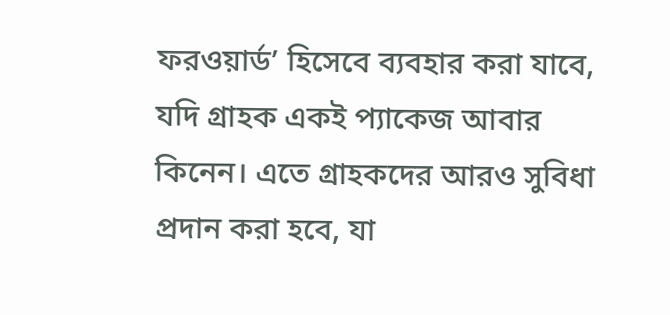ফরওয়ার্ড’ হিসেবে ব্যবহার করা যাবে, যদি গ্রাহক একই প্যাকেজ আবার কিনেন। এতে গ্রাহকদের আরও সুবিধা প্রদান করা হবে, যা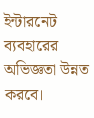ইন্টারনেট ব্যবহারের অভিজ্ঞতা উন্নত করবে।